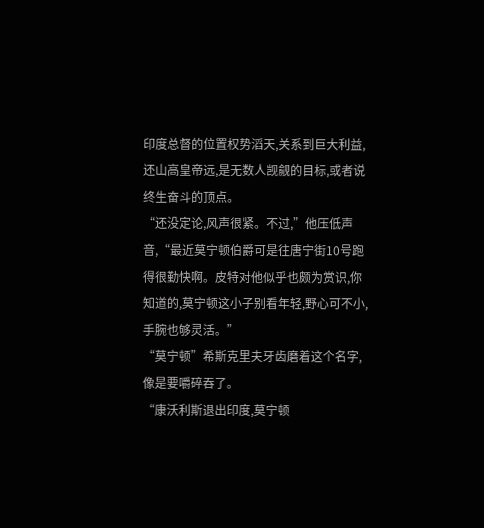印度总督的位置权势滔天,关系到巨大利益,还山高皇帝远,是无数人觊觎的目标,或者说终生奋斗的顶点。
“还没定论,风声很紧。不过,”他压低声音,“最近莫宁顿伯爵可是往唐宁街10号跑得很勤快啊。皮特对他似乎也颇为赏识,你知道的,莫宁顿这小子别看年轻,野心可不小,手腕也够灵活。”
“莫宁顿”希斯克里夫牙齿磨着这个名字,像是要嚼碎吞了。
“康沃利斯退出印度,莫宁顿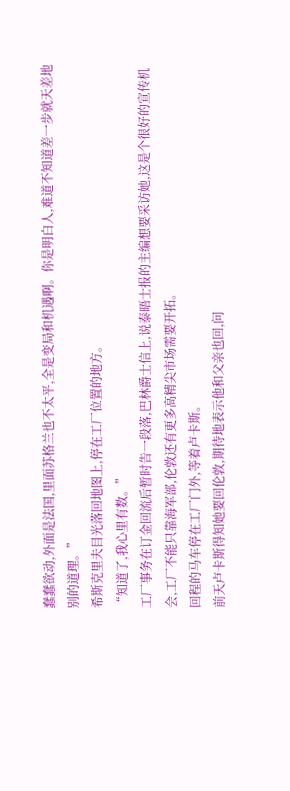蠢蠢欲动,外面是法国,里面苏格兰也不太平,全是变局和机遇啊。你是明白人,难道不知道差一步就天差地别的道理。”
希斯克里夫目光落回地图上,停在工厂位置的地方。
“知道了,我心里有数。”
工厂事务在订金回流后暂时告一段落,巴林爵士信上,说泰晤士报的主编想要采访她,这是个很好的宣传机会,工厂不能只靠海军部,伦敦还有更多高精尖市场需要开拓。
回程的马车停在工厂门外,等着卢卡斯。
前天卢卡斯得知她要回伦敦,期待地表示他和父亲也回,问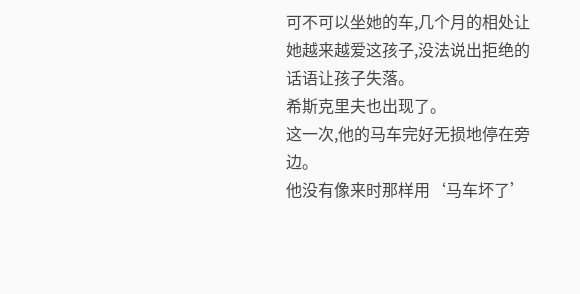可不可以坐她的车,几个月的相处让她越来越爱这孩子,没法说出拒绝的话语让孩子失落。
希斯克里夫也出现了。
这一次,他的马车完好无损地停在旁边。
他没有像来时那样用‘马车坏了’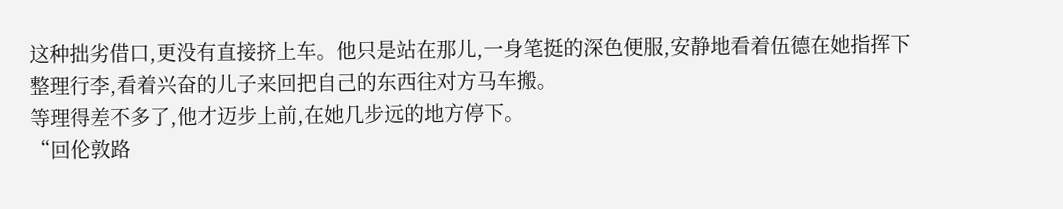这种拙劣借口,更没有直接挤上车。他只是站在那儿,一身笔挺的深色便服,安静地看着伍德在她指挥下整理行李,看着兴奋的儿子来回把自己的东西往对方马车搬。
等理得差不多了,他才迈步上前,在她几步远的地方停下。
“回伦敦路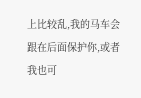上比较乱,我的马车会跟在后面保护你,或者我也可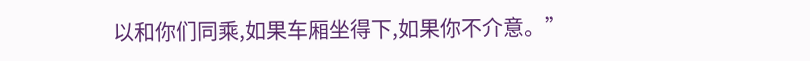以和你们同乘,如果车厢坐得下,如果你不介意。”